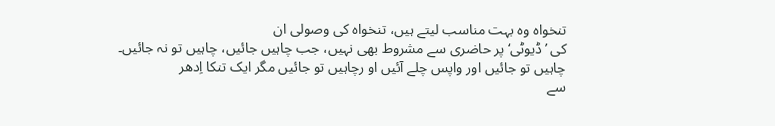تنخواہ وہ بہت مناسب لیتے ہیں، تنخواہ کی وصولی ان
کی ’ڈیوٹی‘ پر حاضری سے مشروط بھی نہیں، جب چاہیں جائیں، چاہیں تو نہ جائیں۔
چاہیں تو جائیں اور واپس چلے آئیں او رچاہیں تو جائیں مگر ایک تنکا اِدھر
سے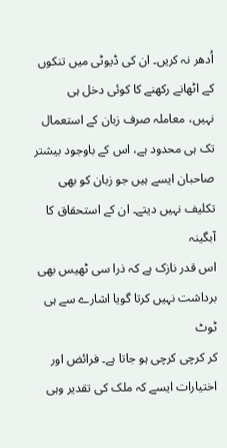اُدھر نہ کریں۔ ان کی ڈیوٹی میں تنکوں کے اٹھانے رکھنے کا کوئی دخل ہی
نہیں، معاملہ صرف زبان کے استعمال تک ہی محدود ہے، اس کے باوجود بیشتر
صاحبان ایسے ہیں جو زبان کو بھی تکلیف نہیں دیتے۔ ان کے استحقاق کا آبگینہ
اس قدر نازک ہے کہ ذرا سی ٹھیس بھی برداشت نہیں کرتا گویا اشارے سے ہی ٹوٹ
کر کرچی کرچی ہو جاتا ہے۔ فرائض اور اختیارات ایسے کہ ملک کی تقدیر وہی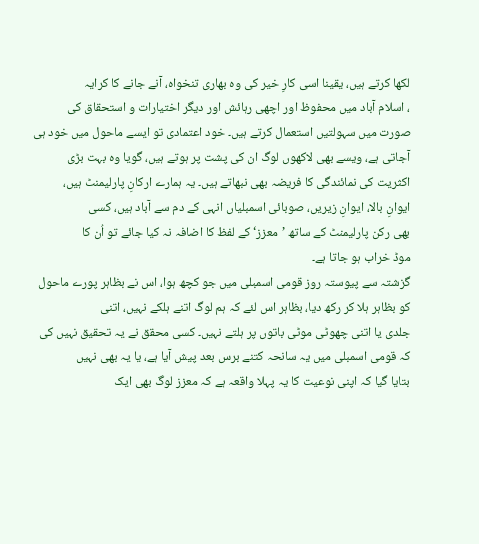لکھا کرتے ہیں، یقینا اسی کارِ خیر کی وہ بھاری تنخواہ، آنے جانے کا کرایہ
، اسلام آباد میں محفوظ اور اچھی رہائش اور دیگر اختیارات و استحقاق کی
صورت میں سہولتیں استعمال کرتے ہیں۔ خود اعتمادی تو ایسے ماحول میں خود ہی
آجاتی ہے، ویسے بھی لاکھوں لوگ ان کی پشت پر ہوتے ہیں، گویا وہ بہت بڑی
اکثریت کی نمائندگی کا فریضہ بھی نبھاتے ہیں۔ یہ ہمارے ارکانِ پارلیمنٹ ہیں،
ایوانِ بالا، ایوانِ زیریں، صوبائی اسمبلیاں انہی کے دم سے آباد ہیں، کسی
بھی رکن پارلیمنٹ کے ساتھ ’معزز‘ کے لفظ کا اضافہ نہ کیا جائے تو اُن کا
موڈ خراب ہو جاتا ہے۔
گزشتہ سے پیوستہ روز قومی اسمبلی میں جو کچھ ہوا، اس نے بظاہر پورے ماحول
کو بظاہر ہلا کر رکھ دیا، بظاہر اس لئے کہ ہم لوگ اتنے ہلکے نہیں، اتنی
جلدی یا اتنی چھوٹی موٹی باتوں پر ہلتے نہیں۔ کسی محقق نے یہ تحقیق نہیں کی
کہ قومی اسمبلی میں یہ سانحہ کتنے برس بعد پیش آیا ہے، یا یہ بھی نہیں
بتایا گیا کہ اپنی نوعیت کا یہ پہلا واقعہ ہے کہ معزز لوگ بھی ایک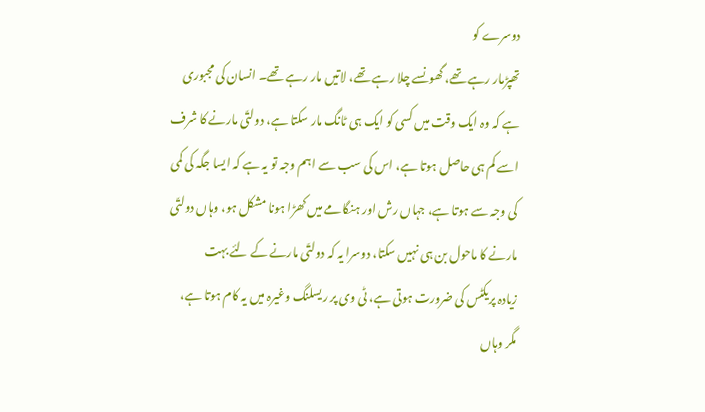دوسرے کو
تھپڑمار رہے تھے، گھونسے چلا رہے تھے، لاتیں مار رہے تھے۔ انسان کی مجبوری
ہے کہ وہ ایک وقت میں کسی کو ایک ہی ٹانگ مار سکتا ہے، دولتّی مارنے کا شرف
اسے کم ہی حاصل ہوتا ہے، اس کی سب سے اہم وجہ تو یہ ہے کہ ایسا جگہ کی کمی
کی وجہ سے ہوتا ہے، جہاں رش اور ہنگامے میں کھڑا ہونا مشکل ہو، وہاں دولتّی
مارنے کا ماحول بن ہی نہیں سکتا، دوسرا یہ کہ دولتّی مارنے کے لئے بہت
زیادہ پریکٹس کی ضرورت ہوتی ہے، ٹی وی پر ریسلنگ وغیرہ میں یہ کام ہوتا ہے،
مگر وہاں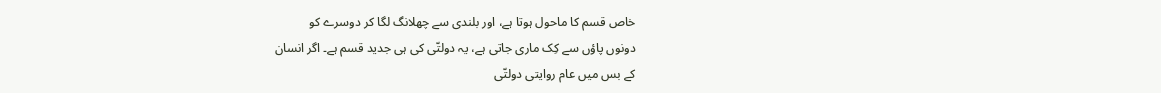خاص قسم کا ماحول ہوتا ہے، اور بلندی سے چھلانگ لگا کر دوسرے کو
دونوں پاؤں سے کِک ماری جاتی ہے، یہ دولتّی کی ہی جدید قسم ہے۔ اگر انسان
کے بس میں عام روایتی دولتّی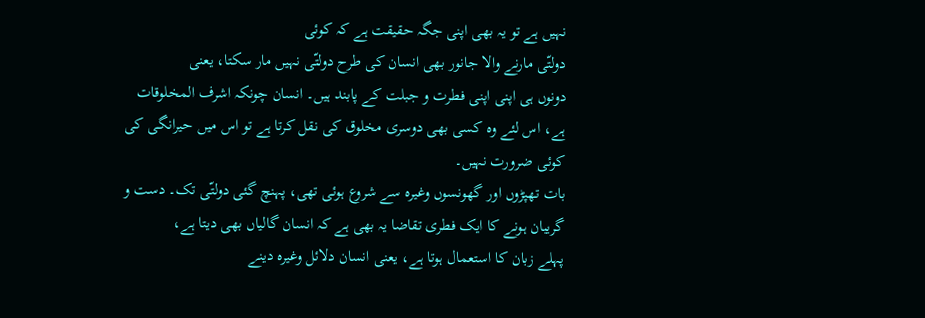نہیں ہے تو یہ بھی اپنی جگہ حقیقت ہے کہ کوئی
دولتّی مارنے والا جانور بھی انسان کی طرح دولتّی نہیں مار سکتا، یعنی
دونوں ہی اپنی اپنی فطرت و جبلت کے پابند ہیں۔ انسان چونکہ اشرف المخلوقات
ہے، اس لئے وہ کسی بھی دوسری مخلوق کی نقل کرتا ہے تو اس میں حیرانگی کی
کوئی ضرورت نہیں۔
بات تھپڑوں اور گھونسوں وغیرہ سے شروع ہوئی تھی، پہنچ گئی دولتّی تک۔ دست و
گریبان ہونے کا ایک فطری تقاضا یہ بھی ہے کہ انسان گالیاں بھی دیتا ہے،
پہلے زبان کا استعمال ہوتا ہے، یعنی انسان دلائل وغیرہ دینے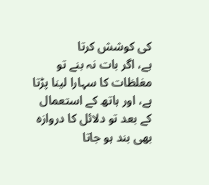کی کوشش کرتا
ہے، اگر بات نہ بنے تو مغلظات کا سہارا لینا پڑتا ہے، اور ہاتھ کے استعمال
کے بعد تو دلائل کا دروازہ بھی بند ہو جاتا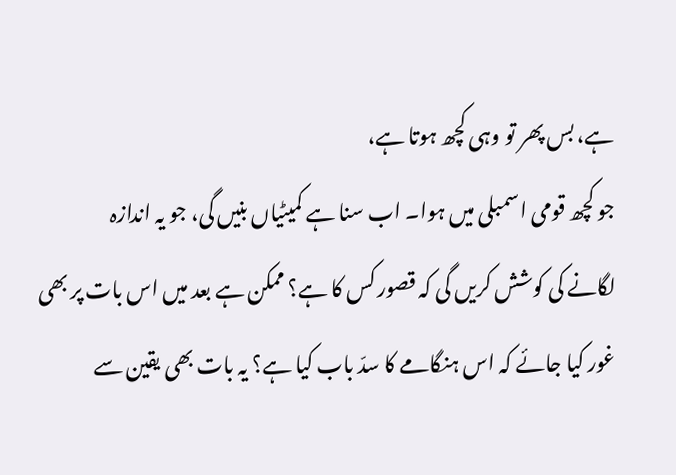ہے، بس پھر تو وہی کچھ ہوتا ہے،
جو کچھ قومی اسمبلی میں ہوا۔ اب سنا ہے کمیٹیاں بنیں گی، جو یہ اندازہ
لگانے کی کوشش کریں گی کہ قصور کس کا ہے؟ ممکن ہے بعد میں اس بات پر بھی
غور کیا جائے کہ اس ہنگامے کا سدّ باب کیا ہے؟ یہ بات بھی یقین سے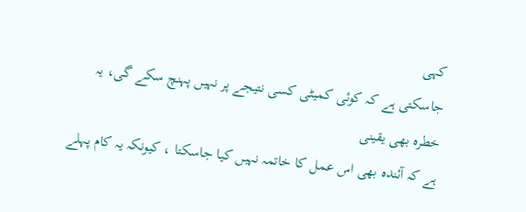کہی
جاسکتی ہے کہ کوئی کمیٹی کسی نتیجے پر نہیں پہنچ سکے گی، یہ خطرہ بھی یقینی
ہے کہ آئندہ بھی اس عمل کا خاتمہ نہیں کیا جاسکتا ، کیونکہ یہ کام پہلے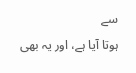سے
ہوتا آیا ہے، اور یہ بھی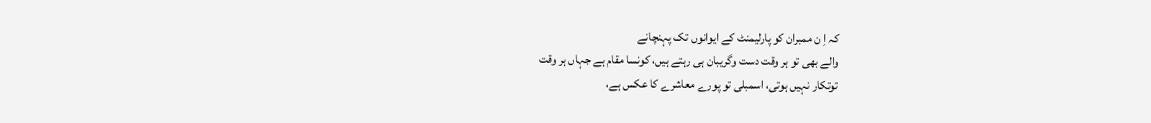کہ اِ ن ممبران کو پارلیمنٹ کے ایوانوں تک پہنچانے
والے بھی تو ہر وقت دست وگریبان ہی رہتے ہیں، کونسا مقام ہے جہاں ہر وقت
توتکار نہیں ہوتی، اسمبلی تو پورے معاشرے کا عکس ہے،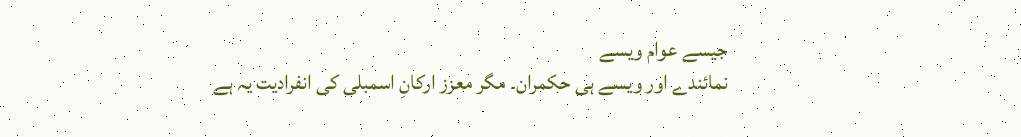جیسے عوام ویسے
نمائندے اور ویسے ہی حکمران۔ مگر معزز ارکانِ اسمبلی کی انفرادیت یہ ہے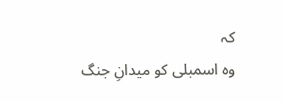کہ
وہ اسمبلی کو میدانِ جنگ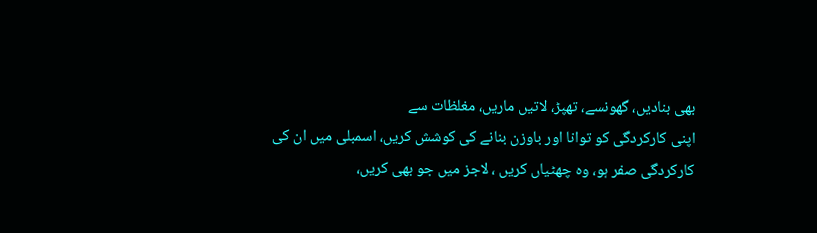بھی بنادیں، گھونسے، تھپڑ، لاتیں ماریں، مغلظات سے
اپنی کارکردگی کو توانا اور باوزن بنانے کی کوشش کریں، اسمبلی میں ان کی
کارکردگی صفر ہو، وہ چھٹیاں کریں ، لاجز میں جو بھی کریں،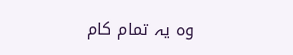وہ یہ تمام کام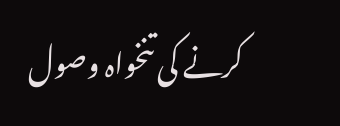کرنے کی تنخواہ وصول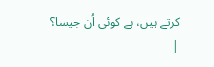کرتے ہیں، ہے کوئی اُن جیسا؟
|